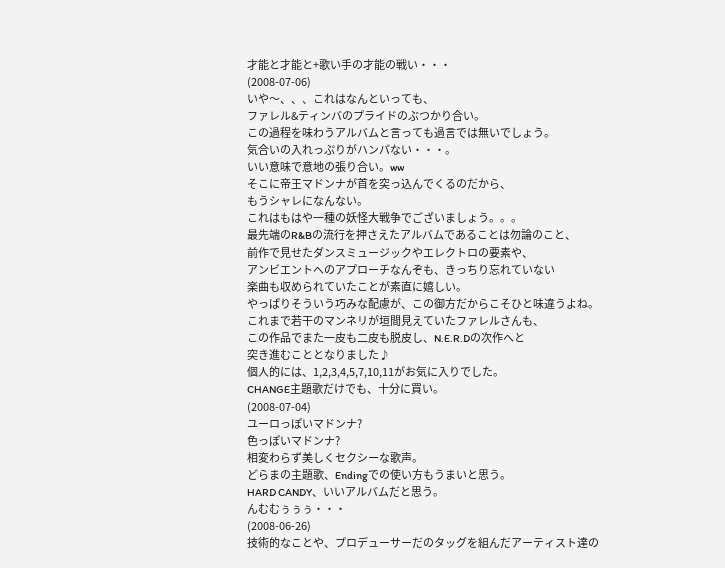才能と才能と+歌い手の才能の戦い・・・
(2008-07-06)
いや〜、、、これはなんといっても、
ファレル&ティンバのプライドのぶつかり合い。
この過程を味わうアルバムと言っても過言では無いでしょう。
気合いの入れっぷりがハンパない・・・。
いい意味で意地の張り合い。ww
そこに帝王マドンナが首を突っ込んでくるのだから、
もうシャレになんない。
これはもはや一種の妖怪大戦争でございましょう。。。
最先端のR&Bの流行を押さえたアルバムであることは勿論のこと、
前作で見せたダンスミュージックやエレクトロの要素や、
アンビエントへのアプローチなんぞも、きっちり忘れていない
楽曲も収められていたことが素直に嬉しい。
やっぱりそういう巧みな配慮が、この御方だからこそひと味違うよね。
これまで若干のマンネリが垣間見えていたファレルさんも、
この作品でまた一皮も二皮も脱皮し、N.E.R.Dの次作へと
突き進むこととなりました♪
個人的には、1,2,3,4,5,7,10,11がお気に入りでした。
CHANGE主題歌だけでも、十分に買い。
(2008-07-04)
ユーロっぽいマドンナ?
色っぽいマドンナ?
相変わらず美しくセクシーな歌声。
どらまの主題歌、Endingでの使い方もうまいと思う。
HARD CANDY、いいアルバムだと思う。
んむむぅぅぅ・・・
(2008-06-26)
技術的なことや、プロデューサーだのタッグを組んだアーティスト達の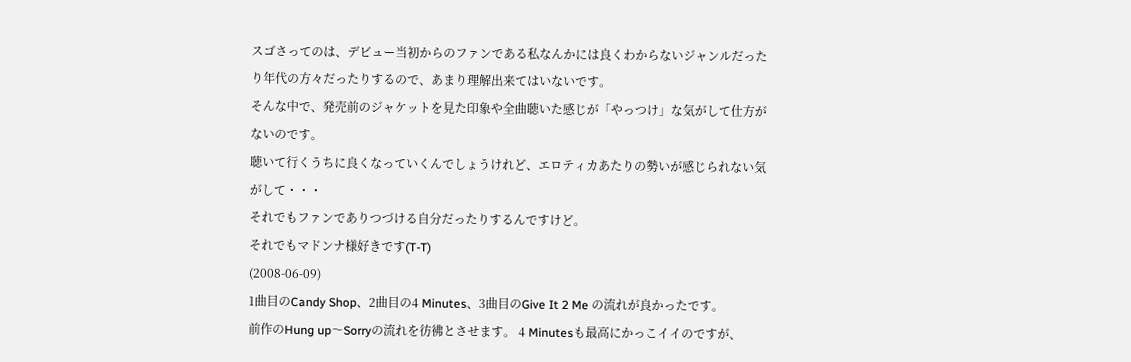スゴさってのは、デビュー当初からのファンである私なんかには良くわからないジャンルだったり年代の方々だったりするので、あまり理解出来てはいないです。
そんな中で、発売前のジャケットを見た印象や全曲聴いた感じが「やっつけ」な気がして仕方がないのです。
聴いて行くうちに良くなっていくんでしょうけれど、エロティカあたりの勢いが感じられない気がして・・・
それでもファンでありつづける自分だったりするんですけど。
それでもマドンナ様好きです(T-T)
(2008-06-09)
1曲目のCandy Shop、2曲目の4 Minutes、3曲目のGive It 2 Me の流れが良かったです。
前作のHung up〜Sorryの流れを彷彿とさせます。 4 Minutesも最高にかっこイイのですが、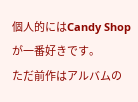個人的にはCandy Shopが一番好きです。
ただ前作はアルバムの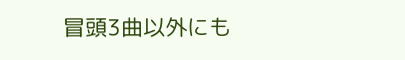冒頭3曲以外にも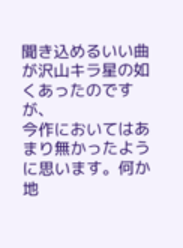聞き込めるいい曲が沢山キラ星の如くあったのですが、
今作においてはあまり無かったように思います。何か地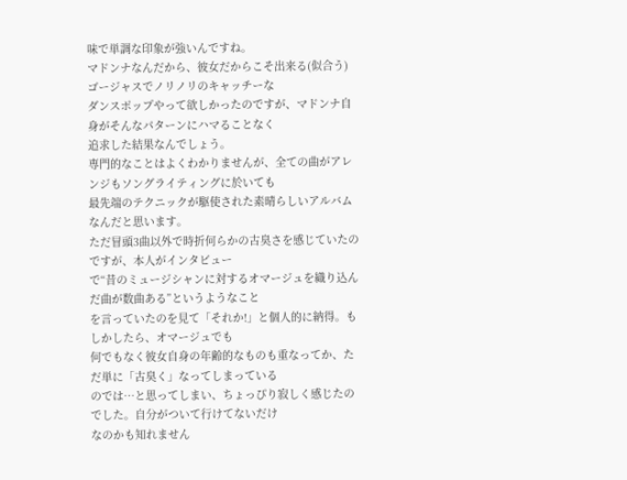味で単調な印象が強いんですね。
マドンナなんだから、彼女だからこそ出来る(似合う)ゴージャスでノリノリのキャッチーな
ダンスポップやって欲しかったのですが、マドンナ自身がそんなパターンにハマることなく
追求した結果なんでしょう。
専門的なことはよくわかりませんが、全ての曲がアレンジもソングライティングに於いても
最先端のテクニックが駆使された素晴らしいアルバムなんだと思います。
ただ冒頭3曲以外で時折何らかの古臭さを感じていたのですが、本人がインタビュー
で“昔のミュージシャンに対するオマージュを織り込んだ曲が数曲ある”というようなこと
を言っていたのを見て「それか!」と個人的に納得。もしかしたら、オマージュでも
何でもなく彼女自身の年齢的なものも重なってか、ただ単に「古臭く」なってしまっている
のでは…と思ってしまい、ちょっぴり寂しく感じたのでした。自分がついて行けてないだけ
なのかも知れません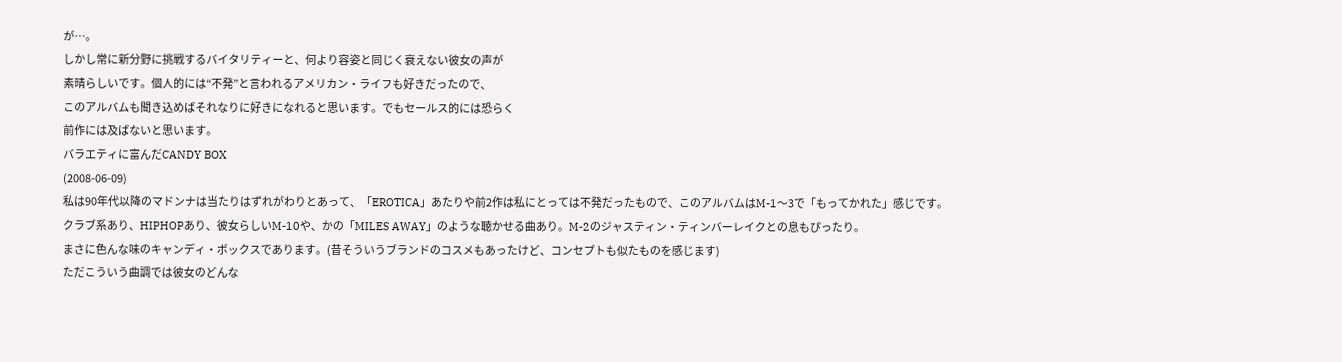が…。
しかし常に新分野に挑戦するバイタリティーと、何より容姿と同じく衰えない彼女の声が
素晴らしいです。個人的には“不発”と言われるアメリカン・ライフも好きだったので、
このアルバムも聞き込めばそれなりに好きになれると思います。でもセールス的には恐らく
前作には及ばないと思います。
バラエティに富んだCANDY BOX
(2008-06-09)
私は90年代以降のマドンナは当たりはずれがわりとあって、「EROTICA」あたりや前2作は私にとっては不発だったもので、このアルバムはM-1〜3で「もってかれた」感じです。
クラブ系あり、HIPHOPあり、彼女らしいM-10や、かの「MILES AWAY」のような聴かせる曲あり。M-2のジャスティン・ティンバーレイクとの息もぴったり。
まさに色んな味のキャンディ・ボックスであります。(昔そういうブランドのコスメもあったけど、コンセプトも似たものを感じます)
ただこういう曲調では彼女のどんな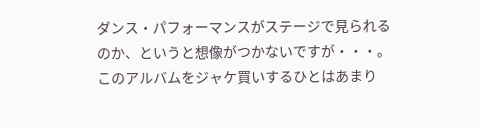ダンス・パフォーマンスがステージで見られるのか、というと想像がつかないですが・・・。
このアルバムをジャケ買いするひとはあまり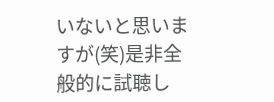いないと思いますが(笑)是非全般的に試聴し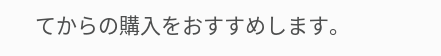てからの購入をおすすめします。